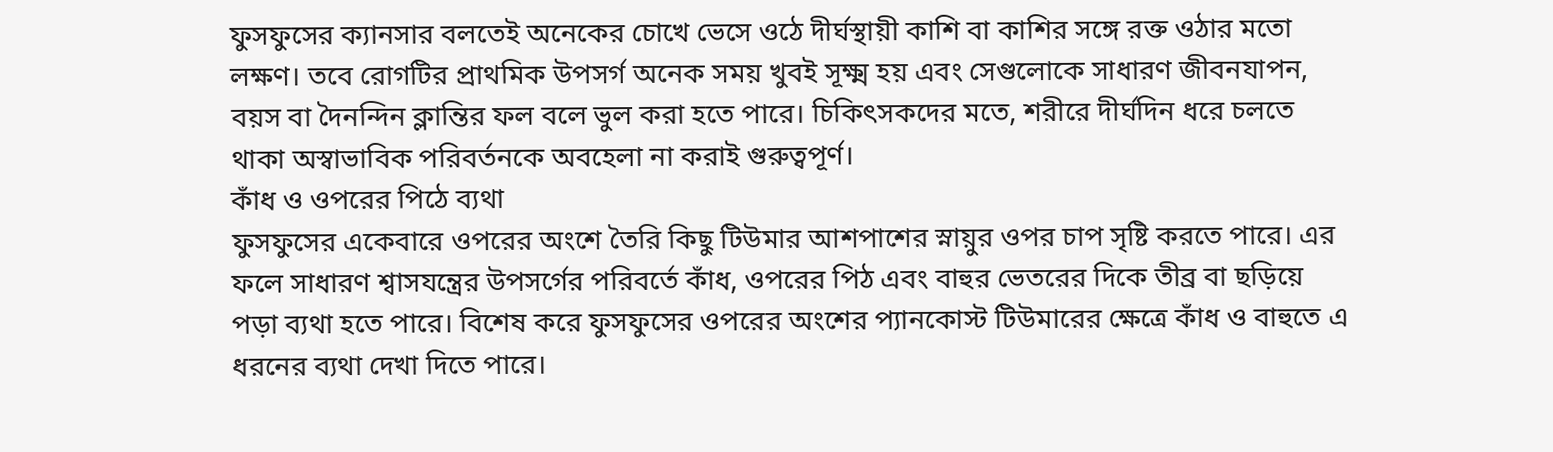ফুসফুসের ক্যানসার বলতেই অনেকের চোখে ভেসে ওঠে দীর্ঘস্থায়ী কাশি বা কাশির সঙ্গে রক্ত ওঠার মতো লক্ষণ। তবে রোগটির প্রাথমিক উপসর্গ অনেক সময় খুবই সূক্ষ্ম হয় এবং সেগুলোকে সাধারণ জীবনযাপন, বয়স বা দৈনন্দিন ক্লান্তির ফল বলে ভুল করা হতে পারে। চিকিৎসকদের মতে, শরীরে দীর্ঘদিন ধরে চলতে থাকা অস্বাভাবিক পরিবর্তনকে অবহেলা না করাই গুরুত্বপূর্ণ।
কাঁধ ও ওপরের পিঠে ব্যথা
ফুসফুসের একেবারে ওপরের অংশে তৈরি কিছু টিউমার আশপাশের স্নায়ুর ওপর চাপ সৃষ্টি করতে পারে। এর ফলে সাধারণ শ্বাসযন্ত্রের উপসর্গের পরিবর্তে কাঁধ, ওপরের পিঠ এবং বাহুর ভেতরের দিকে তীব্র বা ছড়িয়ে পড়া ব্যথা হতে পারে। বিশেষ করে ফুসফুসের ওপরের অংশের প্যানকোস্ট টিউমারের ক্ষেত্রে কাঁধ ও বাহুতে এ ধরনের ব্যথা দেখা দিতে পারে।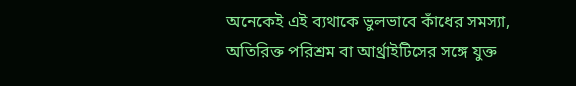অনেকেই এই ব্যথাকে ভুলভাবে কাঁধের সমস্যা, অতিরিক্ত পরিশ্রম বা আর্থ্রাইটিসের সঙ্গে যুক্ত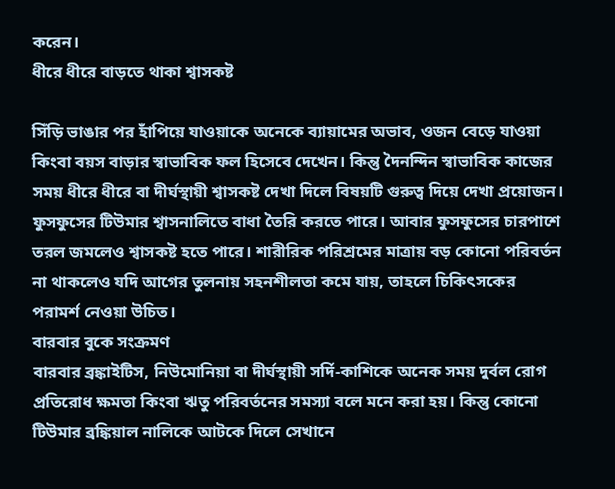করেন।
ধীরে ধীরে বাড়তে থাকা শ্বাসকষ্ট

সিঁড়ি ভাঙার পর হাঁপিয়ে যাওয়াকে অনেকে ব্যায়ামের অভাব, ওজন বেড়ে যাওয়া কিংবা বয়স বাড়ার স্বাভাবিক ফল হিসেবে দেখেন। কিন্তু দৈনন্দিন স্বাভাবিক কাজের সময় ধীরে ধীরে বা দীর্ঘস্থায়ী শ্বাসকষ্ট দেখা দিলে বিষয়টি গুরুত্ব দিয়ে দেখা প্রয়োজন। ফুসফুসের টিউমার শ্বাসনালিতে বাধা তৈরি করতে পারে। আবার ফুসফুসের চারপাশে তরল জমলেও শ্বাসকষ্ট হতে পারে। শারীরিক পরিশ্রমের মাত্রায় বড় কোনো পরিবর্তন না থাকলেও যদি আগের তুলনায় সহনশীলতা কমে যায়, তাহলে চিকিৎসকের পরামর্শ নেওয়া উচিত।
বারবার বুকে সংক্রমণ
বারবার ব্রঙ্কাইটিস, নিউমোনিয়া বা দীর্ঘস্থায়ী সর্দি-কাশিকে অনেক সময় দুর্বল রোগ প্রতিরোধ ক্ষমতা কিংবা ঋতু পরিবর্তনের সমস্যা বলে মনে করা হয়। কিন্তু কোনো টিউমার ব্রঙ্কিয়াল নালিকে আটকে দিলে সেখানে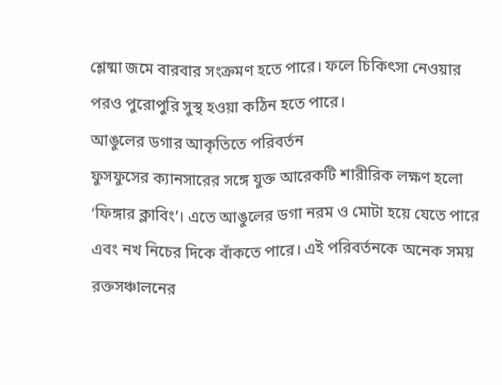শ্লেষ্মা জমে বারবার সংক্রমণ হতে পারে। ফলে চিকিৎসা নেওয়ার পরও পুরোপুরি সুস্থ হওয়া কঠিন হতে পারে।
আঙুলের ডগার আকৃতিতে পরিবর্তন
ফুসফুসের ক্যানসারের সঙ্গে যুক্ত আরেকটি শারীরিক লক্ষণ হলো ‘ফিঙ্গার ক্লাবিং’। এতে আঙুলের ডগা নরম ও মোটা হয়ে যেতে পারে এবং নখ নিচের দিকে বাঁকতে পারে। এই পরিবর্তনকে অনেক সময় রক্তসঞ্চালনের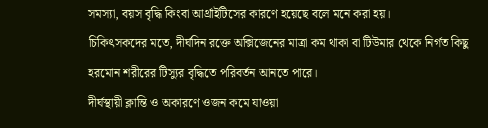সমস্যা, বয়স বৃদ্ধি কিংবা আর্থ্রাইটিসের কারণে হয়েছে বলে মনে করা হয়।
চিকিৎসকদের মতে, দীর্ঘদিন রক্তে অক্সিজেনের মাত্রা কম থাকা বা টিউমার থেকে নির্গত কিছু হরমোন শরীরের টিস্যুর বৃদ্ধিতে পরিবর্তন আনতে পারে।
দীর্ঘস্থায়ী ক্লান্তি ও অকারণে ওজন কমে যাওয়া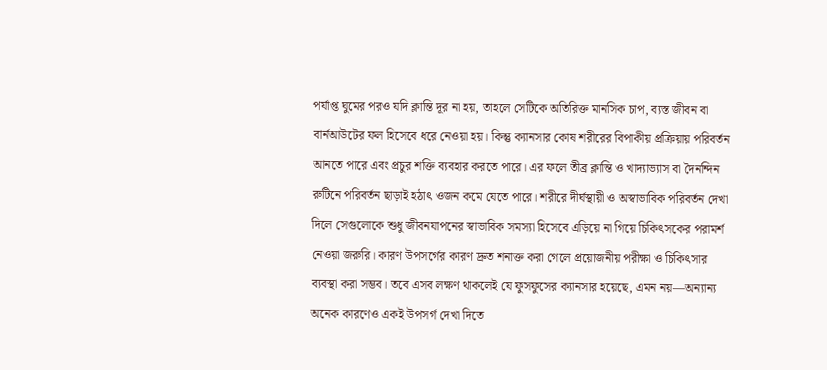পর্যাপ্ত ঘুমের পরও যদি ক্লান্তি দূর না হয়, তাহলে সেটিকে অতিরিক্ত মানসিক চাপ, ব্যস্ত জীবন বা বার্নআউটের ফল হিসেবে ধরে নেওয়া হয়। কিন্তু ক্যানসার কোষ শরীরের বিপাকীয় প্রক্রিয়ায় পরিবর্তন আনতে পারে এবং প্রচুর শক্তি ব্যবহার করতে পারে। এর ফলে তীব্র ক্লান্তি ও খাদ্যাভ্যাস বা দৈনন্দিন রুটিনে পরিবর্তন ছাড়াই হঠাৎ ওজন কমে যেতে পারে। শরীরে দীর্ঘস্থায়ী ও অস্বাভাবিক পরিবর্তন দেখা দিলে সেগুলোকে শুধু জীবনযাপনের স্বাভাবিক সমস্যা হিসেবে এড়িয়ে না গিয়ে চিকিৎসকের পরামর্শ নেওয়া জরুরি। কারণ উপসর্গের কারণ দ্রুত শনাক্ত করা গেলে প্রয়োজনীয় পরীক্ষা ও চিকিৎসার ব্যবস্থা করা সম্ভব। তবে এসব লক্ষণ থাকলেই যে ফুসফুসের ক্যানসার হয়েছে, এমন নয়—অন্যান্য অনেক কারণেও একই উপসর্গ দেখা দিতে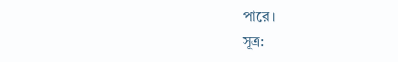পারে।
সূত্র: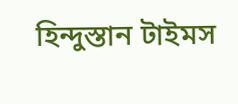হিন্দুস্তান টাইমস